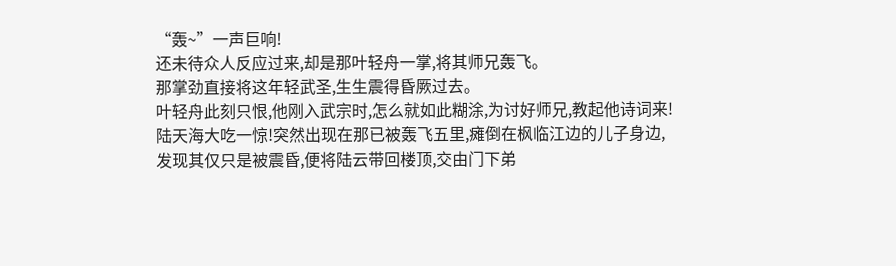“轰~”一声巨响!
还未待众人反应过来,却是那叶轻舟一掌,将其师兄轰飞。
那掌劲直接将这年轻武圣,生生震得昏厥过去。
叶轻舟此刻只恨,他刚入武宗时,怎么就如此糊涂,为讨好师兄,教起他诗词来!
陆天海大吃一惊!突然出现在那已被轰飞五里,瘫倒在枫临江边的儿子身边,发现其仅只是被震昏,便将陆云带回楼顶,交由门下弟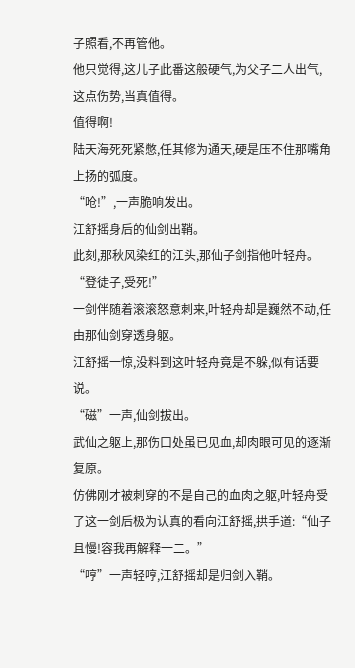子照看,不再管他。
他只觉得,这儿子此番这般硬气,为父子二人出气,这点伤势,当真值得。
值得啊!
陆天海死死紧憋,任其修为通天,硬是压不住那嘴角上扬的弧度。
“呛!”,一声脆响发出。
江舒摇身后的仙剑出鞘。
此刻,那秋风染红的江头,那仙子剑指他叶轻舟。
“登徒子,受死!”
一剑伴随着滚滚怒意刺来,叶轻舟却是巍然不动,任由那仙剑穿透身躯。
江舒摇一惊,没料到这叶轻舟竟是不躲,似有话要说。
“磁”一声,仙剑拔出。
武仙之躯上,那伤口处虽已见血,却肉眼可见的逐渐复原。
仿佛刚才被刺穿的不是自己的血肉之躯,叶轻舟受了这一剑后极为认真的看向江舒摇,拱手道:“仙子且慢!容我再解释一二。”
“哼”一声轻哼,江舒摇却是归剑入鞘。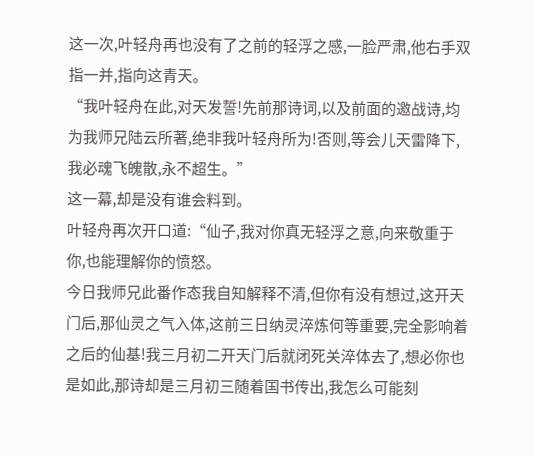这一次,叶轻舟再也没有了之前的轻浮之感,一脸严肃,他右手双指一并,指向这青天。
“我叶轻舟在此,对天发誓!先前那诗词,以及前面的邀战诗,均为我师兄陆云所著,绝非我叶轻舟所为!否则,等会儿天雷降下,我必魂飞魄散,永不超生。”
这一幕,却是没有谁会料到。
叶轻舟再次开口道:“仙子,我对你真无轻浮之意,向来敬重于你,也能理解你的愤怒。
今日我师兄此番作态我自知解释不清,但你有没有想过,这开天门后,那仙灵之气入体,这前三日纳灵淬炼何等重要,完全影响着之后的仙基!我三月初二开天门后就闭死关淬体去了,想必你也是如此,那诗却是三月初三随着国书传出,我怎么可能刻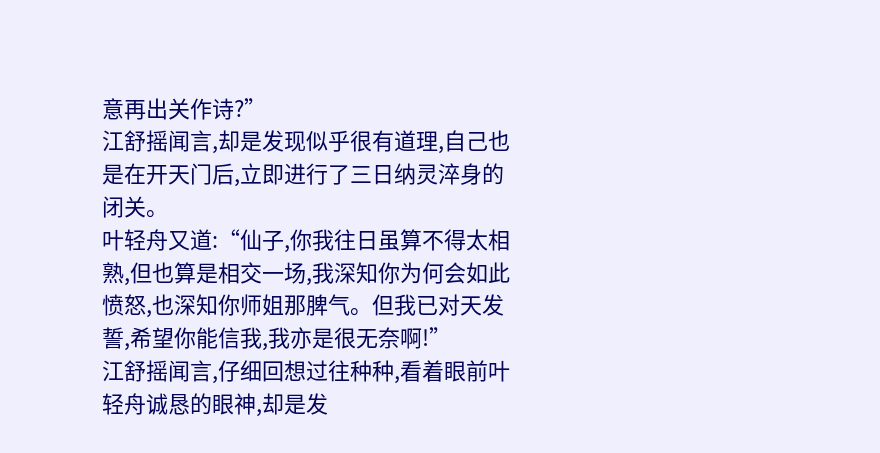意再出关作诗?”
江舒摇闻言,却是发现似乎很有道理,自己也是在开天门后,立即进行了三日纳灵淬身的闭关。
叶轻舟又道:“仙子,你我往日虽算不得太相熟,但也算是相交一场,我深知你为何会如此愤怒,也深知你师姐那脾气。但我已对天发誓,希望你能信我,我亦是很无奈啊!”
江舒摇闻言,仔细回想过往种种,看着眼前叶轻舟诚恳的眼神,却是发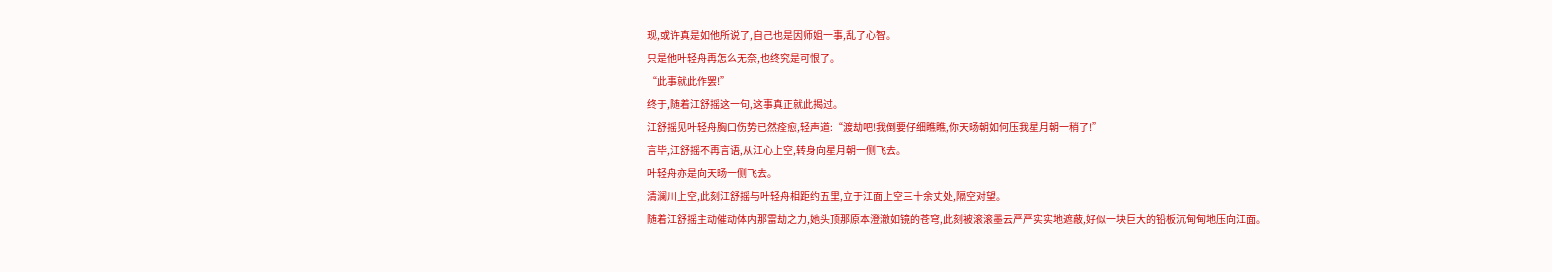现,或许真是如他所说了,自己也是因师姐一事,乱了心智。
只是他叶轻舟再怎么无奈,也终究是可恨了。
“此事就此作罢!”
终于,随着江舒摇这一句,这事真正就此揭过。
江舒摇见叶轻舟胸口伤势已然痊愈,轻声道:“渡劫吧!我倒要仔细瞧瞧,你天旸朝如何压我星月朝一稍了!”
言毕,江舒摇不再言语,从江心上空,转身向星月朝一侧飞去。
叶轻舟亦是向天旸一侧飞去。
清澜川上空,此刻江舒摇与叶轻舟相距约五里,立于江面上空三十余丈处,隔空对望。
随着江舒摇主动催动体内那雷劫之力,她头顶那原本澄澈如镜的苍穹,此刻被滚滚墨云严严实实地遮蔽,好似一块巨大的铅板沉甸甸地压向江面。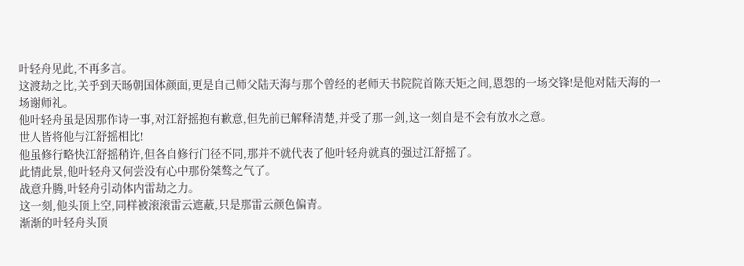叶轻舟见此,不再多言。
这渡劫之比,关乎到天旸朝国体颜面,更是自己师父陆天海与那个曾经的老师天书院院首陈天矩之间,恩怨的一场交锋!是他对陆天海的一场谢师礼。
他叶轻舟虽是因那作诗一事,对江舒摇抱有歉意,但先前已解释清楚,并受了那一剑,这一刻自是不会有放水之意。
世人皆将他与江舒摇相比!
他虽修行略快江舒摇稍许,但各自修行门径不同,那并不就代表了他叶轻舟就真的强过江舒摇了。
此情此景,他叶轻舟又何尝没有心中那份桀骜之气了。
战意升腾,叶轻舟引动体内雷劫之力。
这一刻,他头顶上空,同样被滚滚雷云遮蔽,只是那雷云颜色偏青。
渐渐的叶轻舟头顶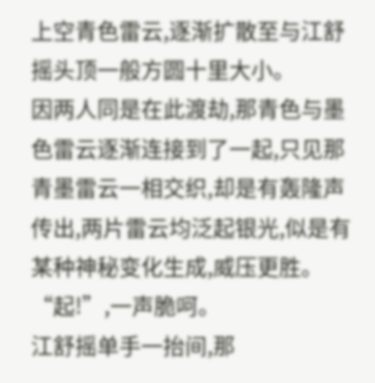上空青色雷云,逐渐扩散至与江舒摇头顶一般方圆十里大小。
因两人同是在此渡劫,那青色与墨色雷云逐渐连接到了一起,只见那青墨雷云一相交织,却是有轰隆声传出,两片雷云均泛起银光,似是有某种神秘变化生成,威压更胜。
“起!”,一声脆呵。
江舒摇单手一抬间,那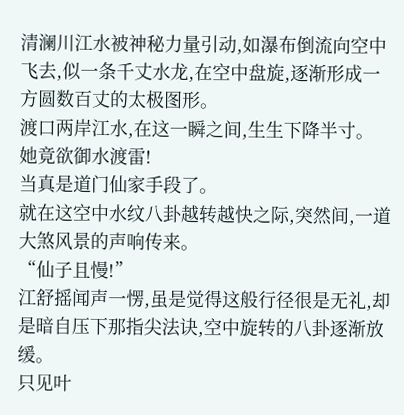清澜川江水被神秘力量引动,如瀑布倒流向空中飞去,似一条千丈水龙,在空中盘旋,逐渐形成一方圆数百丈的太极图形。
渡口两岸江水,在这一瞬之间,生生下降半寸。
她竟欲御水渡雷!
当真是道门仙家手段了。
就在这空中水纹八卦越转越快之际,突然间,一道大煞风景的声响传来。
“仙子且慢!”
江舒摇闻声一愣,虽是觉得这般行径很是无礼,却是暗自压下那指尖法诀,空中旋转的八卦逐渐放缓。
只见叶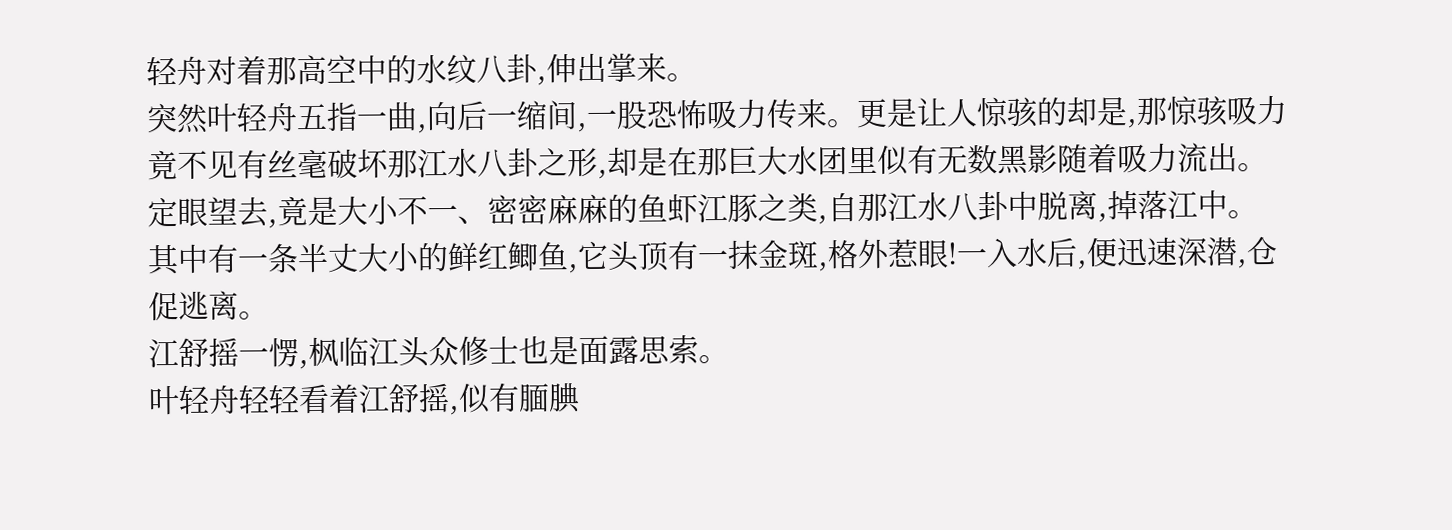轻舟对着那高空中的水纹八卦,伸出掌来。
突然叶轻舟五指一曲,向后一缩间,一股恐怖吸力传来。更是让人惊骇的却是,那惊骇吸力竟不见有丝毫破坏那江水八卦之形,却是在那巨大水团里似有无数黑影随着吸力流出。
定眼望去,竟是大小不一、密密麻麻的鱼虾江豚之类,自那江水八卦中脱离,掉落江中。
其中有一条半丈大小的鲜红鲫鱼,它头顶有一抹金斑,格外惹眼!一入水后,便迅速深潜,仓促逃离。
江舒摇一愣,枫临江头众修士也是面露思索。
叶轻舟轻轻看着江舒摇,似有腼腆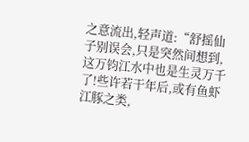之意流出,轻声道:“舒摇仙子别误会,只是突然间想到,这万钧江水中也是生灵万千了!些许若干年后,或有鱼虾江豚之类,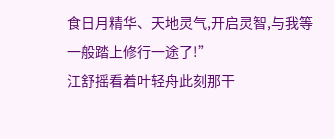食日月精华、天地灵气,开启灵智,与我等一般踏上修行一途了!”
江舒摇看着叶轻舟此刻那干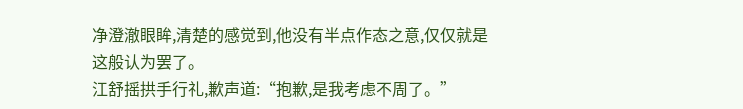净澄澈眼眸,清楚的感觉到,他没有半点作态之意,仅仅就是这般认为罢了。
江舒摇拱手行礼,歉声道:“抱歉,是我考虑不周了。”